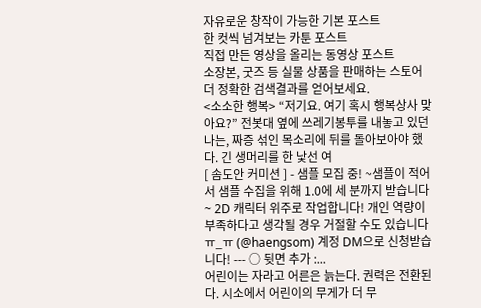자유로운 창작이 가능한 기본 포스트
한 컷씩 넘겨보는 카툰 포스트
직접 만든 영상을 올리는 동영상 포스트
소장본, 굿즈 등 실물 상품을 판매하는 스토어
더 정확한 검색결과를 얻어보세요.
<소소한 행복> “저기요. 여기 혹시 행복상사 맞아요?” 전봇대 옆에 쓰레기봉투를 내놓고 있던 나는, 짜증 섞인 목소리에 뒤를 돌아보아야 했다. 긴 생머리를 한 낯선 여
[ 솜도안 커미션 ] - 샘플 모집 중! ~샘플이 적어서 샘플 수집을 위해 1.0에 세 분까지 받습니다~ 2D 캐릭터 위주로 작업합니다! 개인 역량이 부족하다고 생각될 경우 거절할 수도 있습니다 ㅠ_ㅠ (@haengsom) 계정 DM으로 신청받습니다! --- ○ 뒷면 추가 :...
어린이는 자라고 어른은 늙는다. 권력은 전환된다. 시소에서 어린이의 무게가 더 무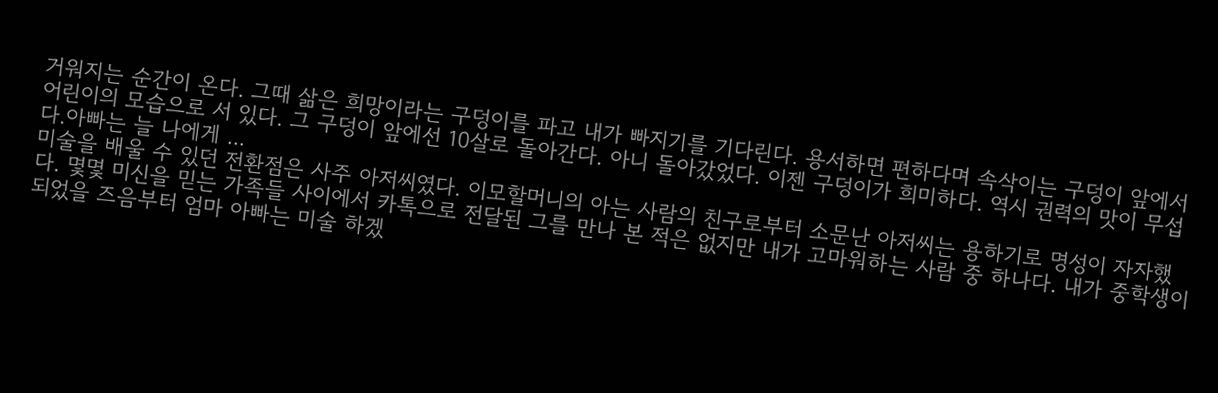거워지는 순간이 온다. 그때 삶은 희망이라는 구덩이를 파고 내가 빠지기를 기다린다. 용서하면 편하다며 속삭이는 구덩이 앞에서 어린이의 모습으로 서 있다. 그 구덩이 앞에선 10살로 돌아간다. 아니 돌아갔었다. 이젠 구덩이가 희미하다. 역시 권력의 맛이 무섭다.아빠는 늘 나에게 ...
미술을 배울 수 있던 전환점은 사주 아저씨였다. 이모할머니의 아는 사람의 친구로부터 소문난 아저씨는 용하기로 명성이 자자했다. 몇몇 미신을 믿는 가족들 사이에서 카톡으로 전달된 그를 만나 본 적은 없지만 내가 고마워하는 사람 중 하나다. 내가 중학생이 되었을 즈음부터 엄마 아빠는 미술 하겠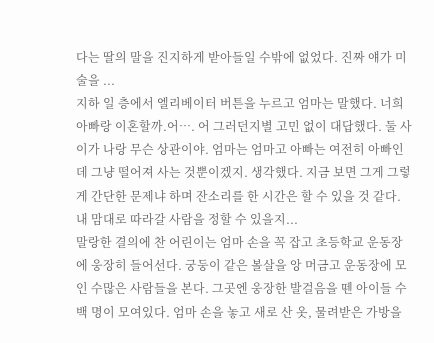다는 딸의 말을 진지하게 받아들일 수밖에 없었다. 진짜 얘가 미술을 ...
지하 일 층에서 엘리베이터 버튼을 누르고 엄마는 말했다. 너희 아빠랑 이혼할까.어…. 어 그러던지별 고민 없이 대답했다. 둘 사이가 나랑 무슨 상관이야. 엄마는 엄마고 아빠는 여전히 아빠인데 그냥 떨어져 사는 것뿐이겠지. 생각했다. 지금 보면 그게 그렇게 간단한 문제냐 하며 잔소리를 한 시간은 할 수 있을 것 같다. 내 맘대로 따라갈 사람을 정할 수 있을지...
말랑한 결의에 찬 어린이는 엄마 손을 꼭 잡고 초등학교 운동장에 웅장히 들어선다. 궁둥이 같은 볼살을 앙 머금고 운동장에 모인 수많은 사람들을 본다. 그곳엔 웅장한 발걸음을 뗀 아이들 수백 명이 모여있다. 엄마 손을 놓고 새로 산 옷, 물려받은 가방을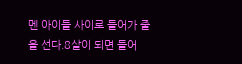멘 아이들 사이로 들어가 줄을 선다.8살이 되면 들어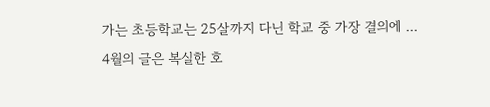가는 초등학교는 25살까지 다닌 학교 중 가장 결의에 ...
4월의 글은 복실한 호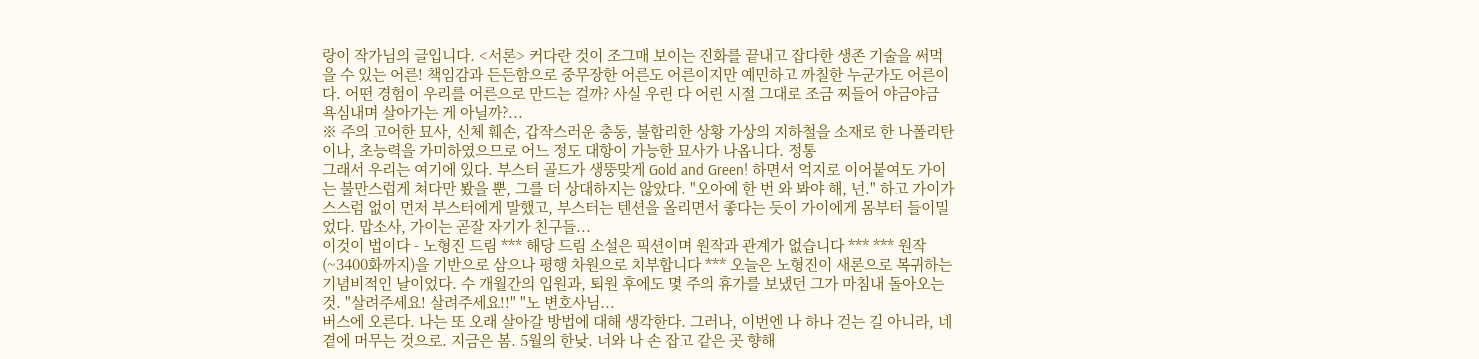랑이 작가님의 글입니다. <서론> 커다란 것이 조그매 보이는 진화를 끝내고 잡다한 생존 기술을 써먹을 수 있는 어른! 책임감과 든든함으로 중무장한 어른도 어른이지만 예민하고 까칠한 누군가도 어른이다. 어떤 경험이 우리를 어른으로 만드는 걸까? 사실 우린 다 어린 시절 그대로 조금 찌들어 야금야금 욕심내며 살아가는 게 아닐까?...
※ 주의 고어한 묘사, 신체 훼손, 갑작스러운 충동, 불합리한 상황 가상의 지하철을 소재로 한 나폴리탄이나, 초능력을 가미하였으므로 어느 정도 대항이 가능한 묘사가 나옵니다. 정통
그래서 우리는 여기에 있다. 부스터 골드가 생뚱맞게 Gold and Green! 하면서 억지로 이어붙여도 가이는 불만스럽게 쳐다만 봤을 뿐, 그를 더 상대하지는 않았다. "오아에 한 번 와 봐야 해, 넌." 하고 가이가 스스럼 없이 먼저 부스터에게 말했고, 부스터는 텐션을 올리면서 좋다는 듯이 가이에게 몸부터 들이밀었다. 맙소사, 가이는 곧잘 자기가 친구들...
이것이 법이다 - 노형진 드림 *** 해당 드림 소설은 픽션이며 원작과 관계가 없습니다 *** *** 원작(~3400화까지)을 기반으로 삼으나 평행 차원으로 치부합니다 *** 오늘은 노형진이 새론으로 복귀하는 기념비적인 날이었다. 수 개월간의 입원과, 퇴원 후에도 몇 주의 휴가를 보냈던 그가 마침내 돌아오는 것. "살려주세요! 살려주세요!!" "노 변호사님...
버스에 오른다. 나는 또 오래 살아갈 방법에 대해 생각한다. 그러나, 이번엔 나 하나 걷는 길 아니라, 네 곁에 머무는 것으로. 지금은 봄. 5월의 한낮. 너와 나 손 잡고 같은 곳 향해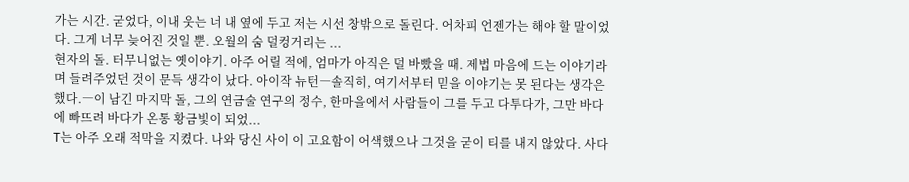가는 시간. 굳었다, 이내 웃는 너 내 옆에 두고 저는 시선 창밖으로 돌린다. 어차피 언젠가는 해야 할 말이었다. 그게 너무 늦어진 것일 뿐. 오월의 숨 덜컹거리는 ...
현자의 돌. 터무니없는 옛이야기. 아주 어릴 적에, 엄마가 아직은 덜 바빴을 때. 제법 마음에 드는 이야기라며 들려주었던 것이 문득 생각이 났다. 아이작 뉴턴―솔직히, 여기서부터 믿을 이야기는 못 된다는 생각은 했다.―이 남긴 마지막 돌, 그의 연금술 연구의 정수, 한마을에서 사람들이 그를 두고 다투다가, 그만 바다에 빠뜨려 바다가 온통 황금빛이 되었...
T는 아주 오래 적막을 지켰다. 나와 당신 사이 이 고요함이 어색했으나 그것을 굳이 티를 내지 않았다. 사다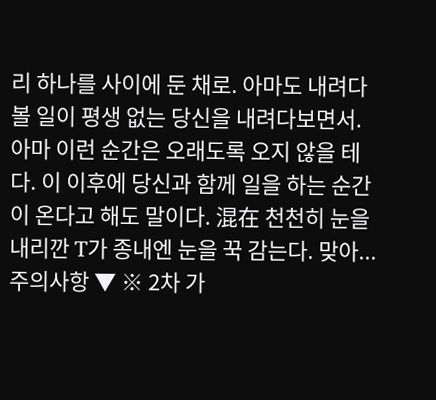리 하나를 사이에 둔 채로. 아마도 내려다볼 일이 평생 없는 당신을 내려다보면서. 아마 이런 순간은 오래도록 오지 않을 테다. 이 이후에 당신과 함께 일을 하는 순간이 온다고 해도 말이다. 混在 천천히 눈을 내리깐 T가 종내엔 눈을 꾹 감는다. 맞아...
주의사항 ▼ ※ 2차 가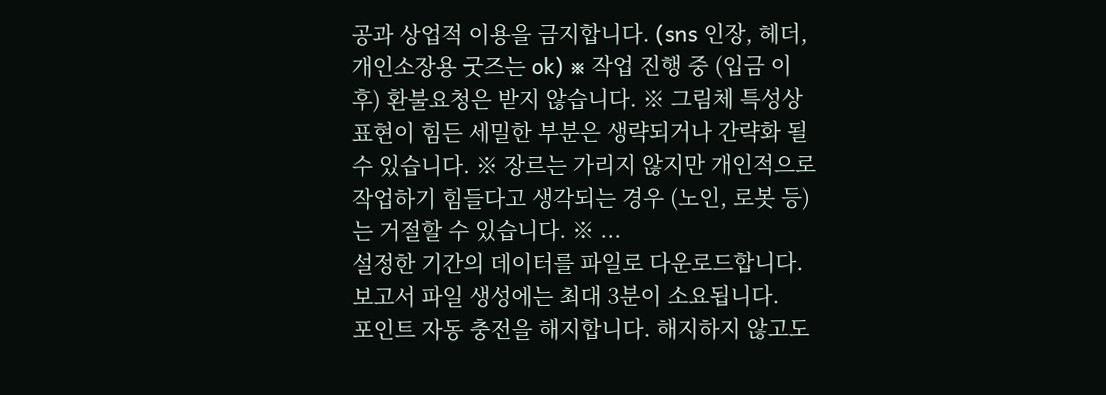공과 상업적 이용을 금지합니다. (sns 인장, 헤더, 개인소장용 굿즈는 ok) ※ 작업 진행 중 (입금 이후) 환불요청은 받지 않습니다. ※ 그림체 특성상 표현이 힘든 세밀한 부분은 생략되거나 간략화 될 수 있습니다. ※ 장르는 가리지 않지만 개인적으로 작업하기 힘들다고 생각되는 경우 (노인, 로봇 등)는 거절할 수 있습니다. ※ ...
설정한 기간의 데이터를 파일로 다운로드합니다. 보고서 파일 생성에는 최대 3분이 소요됩니다.
포인트 자동 충전을 해지합니다. 해지하지 않고도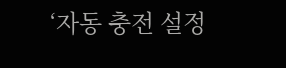‘자동 충전 설정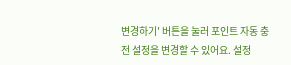변경하기' 버튼을 눌러 포인트 자동 충전 설정을 변경할 수 있어요. 설정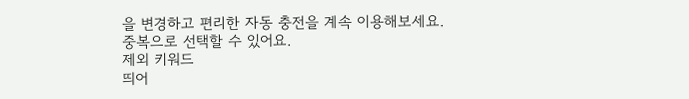을 변경하고 편리한 자동 충전을 계속 이용해보세요.
중복으로 선택할 수 있어요.
제외 키워드
띄어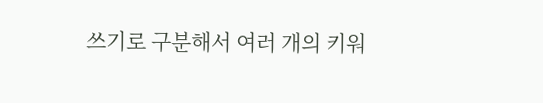쓰기로 구분해서 여러 개의 키워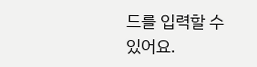드를 입력할 수 있어요.